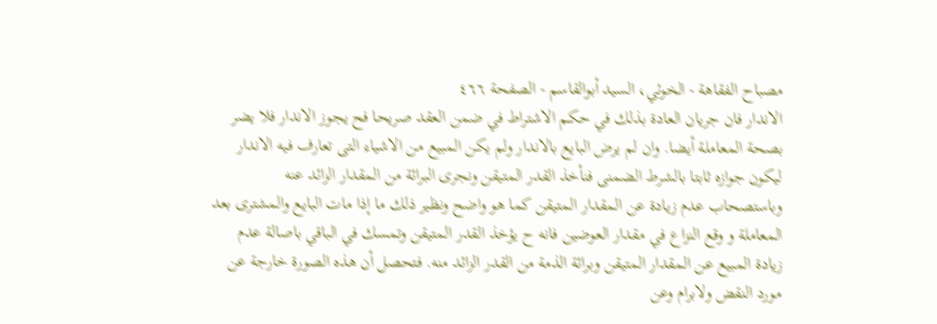مصباح الفقاهة - الخوئي، السيد أبوالقاسم - الصفحة ٤٦٦
الاندار فان جريان العادة بذلك في حكم الاشتراط في ضمن العقد صريحا فح يجوز الاندار فلا يضر بصحة المعاملة أيضا. وان لم يرض البايع بالاندار ولم يكن المبيع من الاشياء التى تعارف فيه الاندار ليكون جوازه ثابتا بالشرط الضمنى فنأخذ القدر المتيقن ونجرى البرائة من المقدار الزائد عنه وباستصحاب عدم زيادة عن المقدار المتيقن كما هو واضح ونظير ذلك ما إذا مات البايع والمشترى بعد المعاملة و وقع النزاع في مقدار العوضين فانه ح يؤخذ القدر المتيقن وتمسك في الباقي باصالة عدم زيادة المبيع عن المقدار المتيقن وبرائة الذمة من القدر الزائد منه. فتحصل أن هذه الصورة خارجة عن مورد النقض ولابرام وعن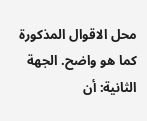محل الاقوال المذكورة كما هو واضح. الجهة الثانية: أن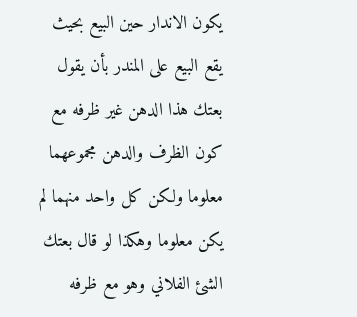يكون الاندار حين البيع بحيث يقع البيع على المندر بأن يقول بعتك هذا الدهن غير ظرفه مع كون الظرف والدهن مجموعهما معلوما ولكن كل واحد منهما لم يكن معلوما وهكذا لو قال بعتك الشئ الفلاني وهو مع ظرفه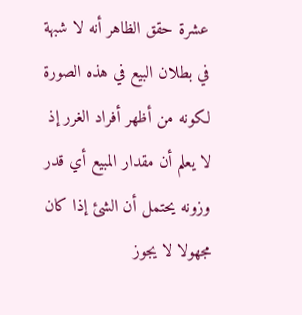عشرة حقق الظاهر أنه لا شبهة في بطلان البيع في هذه الصورة لكونه من أظهر أفراد الغرر إذ لا يعلم أن مقدار المبيع أي قدر وزونه يحتمل أن الشئ إذا كان مجهولا لا يجوز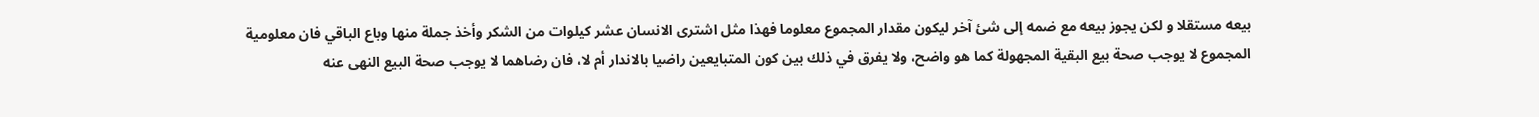بيعه مستقلا و لكن يجوز بيعه مع ضمه إلى شئ آخر ليكون مقدار المجموع معلوما فهذا مثل اشترى الانسان عشر كيلوات من الشكر وأخذ جملة منها وباع الباقي فان معلومية المجموع لا يوجب صحة بيع البقية المجهولة كما هو واضح، ولا يفرق في ذلك بين كون المتبايعين راضيا بالاندار أم لا، فان رضاهما لا يوجب صحة البيع النهى عنه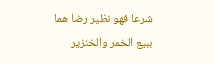شرعا فهو نظير رضا هما ببيع الخمر والخنزير